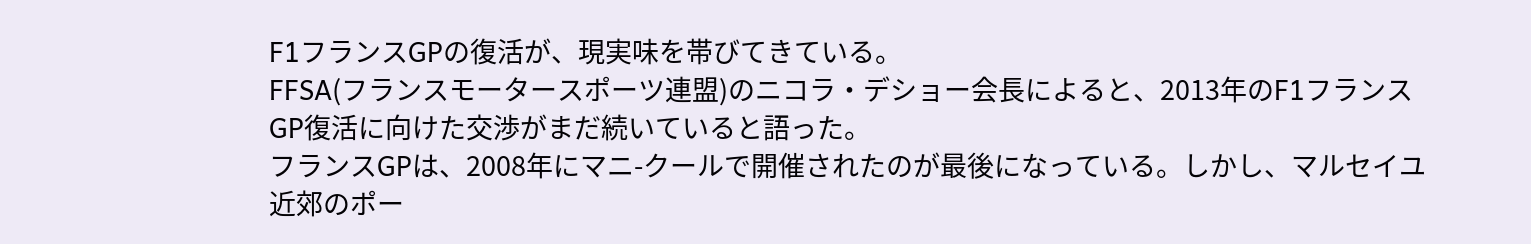F1フランスGPの復活が、現実味を帯びてきている。
FFSA(フランスモータースポーツ連盟)のニコラ・デショー会長によると、2013年のF1フランスGP復活に向けた交渉がまだ続いていると語った。
フランスGPは、2008年にマニ-クールで開催されたのが最後になっている。しかし、マルセイユ近郊のポー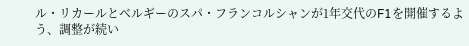ル・リカールとベルギーのスパ・フランコルシャンが1年交代のF1を開催するよう、調整が続い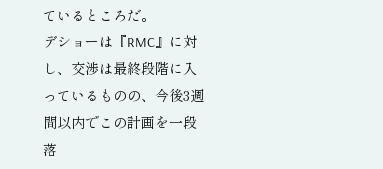ているところだ。
デショーは『RMC』に対し、交渉は最終段階に入っているものの、今後3週間以内でこの計画を一段落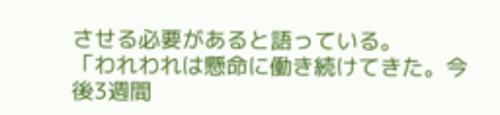させる必要があると語っている。
「われわれは懸命に働き続けてきた。今後3週間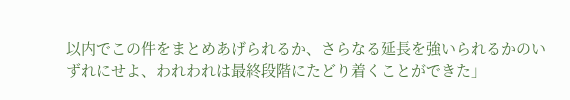以内でこの件をまとめあげられるか、さらなる延長を強いられるかのいずれにせよ、われわれは最終段階にたどり着くことができた」